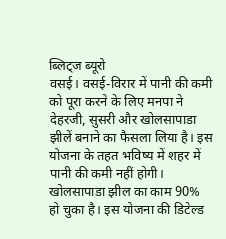ब्लिट्ज ब्यूरो
वसई। वसई-विरार में पानी की कमी को पूरा करने के लिए मनपा ने देहरजी, सुसरी और खोलसापाडा झीलें बनाने का फैसला लिया है। इस योजना के तहत भविष्य में शहर में पानी की कमी नहीं होगी। खोलसापाडा झील का काम 90% हो चुका है। इस योजना की डिटेल्ड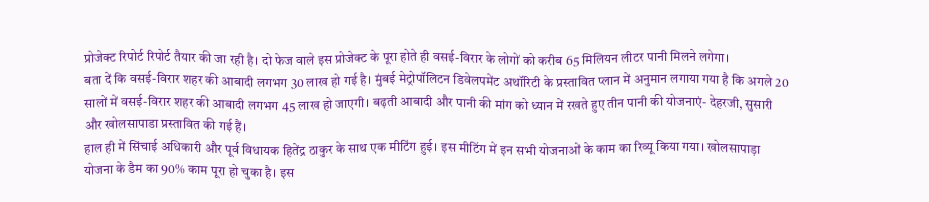प्रोजेक्ट रिपोर्ट रिपोर्ट तैयार की जा रही है। दो फेज वाले इस प्रोजेक्ट के पूरा होते ही वसई-विरार के लोगों को करीब 65 मिलियन लीटर पानी मिलने लगेगा।
बता दें कि वसई-विरार शहर की आबादी लगभग 30 लाख हो गई है। मुंबई मेट्रोपॉलिटन डिवेलपमेंट अथॉरिटी के प्रस्तावित प्लान में अनुमान लगाया गया है कि अगले 20 सालों में वसई-विरार शहर की आबादी लगभग 45 लाख हो जाएगी। बढ़ती आबादी और पानी की मांग को ध्यान में रखते हुए तीन पानी की योजनाएं- देहरजी, सुसारी और खोलसापाडा प्रस्तावित की गई हैं।
हाल ही में सिंचाई अधिकारी और पूर्व विधायक हितेंद्र ठाकुर के साथ एक मीटिंग हुई। इस मीटिंग में इन सभी योजनाओं के काम का रिव्यू किया गया। खोलसापाड़ा योजना के डैम का 90% काम पूरा हो चुका है। इस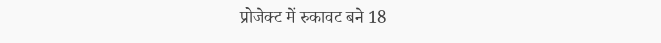प्रोजेक्ट में रुकावट बने 18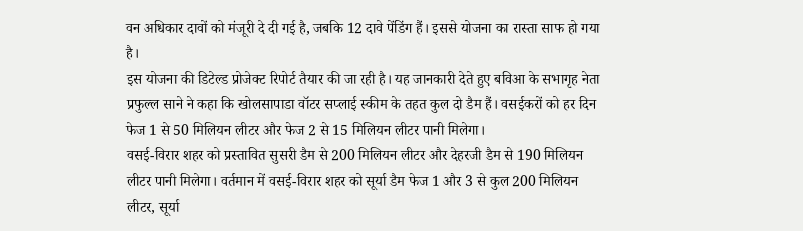वन अधिकार दावों को मंजूरी दे दी गई है, जबकि 12 दावे पेंडिंग हैं। इससे योजना का रास्ता साफ हो गया है।
इस योजना की डिटेल्ड प्रोजेक्ट रिपोर्ट तैयार की जा रही है। यह जानकारी देते हुए बविआ के सभागृह नेता प्रफुल्ल साने ने कहा कि खोलसापाडा वॉटर सप्लाई स्कीम के तहत कुल दो डैम हैं। वसईकरों को हर दिन फेज 1 से 50 मिलियन लीटर और फेज 2 से 15 मिलियन लीटर पानी मिलेगा।
वसई-विरार शहर को प्रस्तावित सुसरी डैम से 200 मिलियन लीटर और देहरजी डैम से 190 मिलियन लीटर पानी मिलेगा। वर्तमान में वसई-विरार शहर को सूर्या डैम फेज 1 और 3 से कुल 200 मिलियन लीटर, सूर्या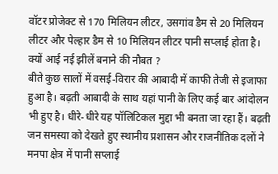वॉटर प्रोजेक्ट से 170 मिलियन लीटर, उसगांव डैम से 20 मिलियन लीटर और पेल्हार डैम से 10 मिलियन लीटर पानी सप्लाई होता है।
क्यों आई नई झीलें बनाने की नौबत ?
बीते कुछ सालों में वसई-विरार की आबादी में काफी तेजी से इजाफा हुआ है। बढ़ती आबादी के साथ यहां पानी के लिए कई बार आंदोलन भी हुए है। धीरे-धीरे यह पॉलिटिकल मुद्दा भी बनता जा रहा हैं। बढ़ती जन समस्या को देखते हुए स्थानीय प्रशासन और राजनीतिक दलों ने मनपा क्षेत्र में पानी सप्लाई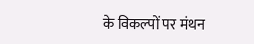के विकल्पों पर मंथन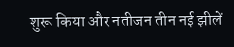शुरू किया और नतीजन तीन नई झीलें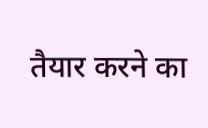तैयार करने का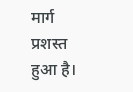मार्ग प्रशस्त हुआ है।